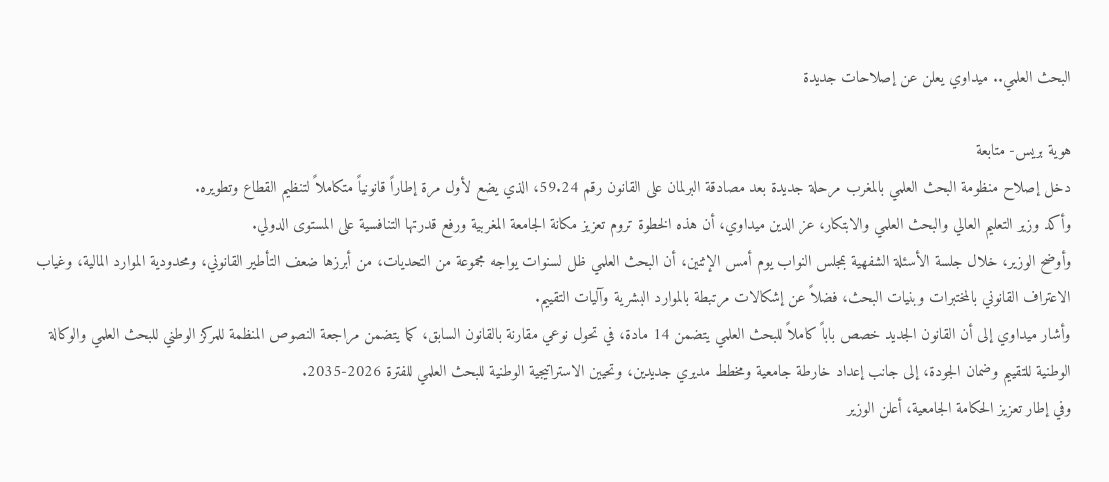البحث العلمي.. ميداوي يعلن عن إصلاحات جديدة

هوية بريس- متابعة
دخل إصلاح منظومة البحث العلمي بالمغرب مرحلة جديدة بعد مصادقة البرلمان على القانون رقم 59.24، الذي يضع لأول مرة إطاراً قانونياً متكاملاً لتنظيم القطاع وتطويره.
وأكد وزير التعليم العالي والبحث العلمي والابتكار، عز الدين ميداوي، أن هذه الخطوة تروم تعزيز مكانة الجامعة المغربية ورفع قدرتها التنافسية على المستوى الدولي.
وأوضح الوزير، خلال جلسة الأسئلة الشفهية بمجلس النواب يوم أمس الإثنين، أن البحث العلمي ظل لسنوات يواجه مجموعة من التحديات، من أبرزها ضعف التأطير القانوني، ومحدودية الموارد المالية، وغياب الاعتراف القانوني بالمختبرات وبنيات البحث، فضلاً عن إشكالات مرتبطة بالموارد البشرية وآليات التقييم.
وأشار ميداوي إلى أن القانون الجديد خصص باباً كاملاً للبحث العلمي يتضمن 14 مادة، في تحول نوعي مقارنة بالقانون السابق، كما يتضمن مراجعة النصوص المنظمة للمركز الوطني للبحث العلمي والوكالة الوطنية للتقييم وضمان الجودة، إلى جانب إعداد خارطة جامعية ومخطط مديري جديدين، وتحيين الاستراتيجية الوطنية للبحث العلمي للفترة 2026-2035.
وفي إطار تعزيز الحكامة الجامعية، أعلن الوزير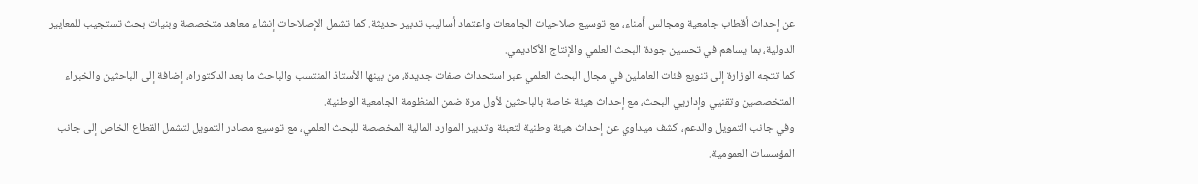عن إحداث أقطاب جامعية ومجالس أمناء، مع توسيع صلاحيات الجامعات واعتماد أساليب تدبير حديثة. كما تشمل الإصلاحات إنشاء معاهد متخصصة وبنيات بحث تستجيب للمعايير الدولية، بما يساهم في تحسين جودة البحث العلمي والإنتاج الأكاديمي.
كما تتجه الوزارة إلى تنويع فئات العاملين في مجال البحث العلمي عبر استحداث صفات جديدة، من بينها الأستاذ المنتسب والباحث ما بعد الدكتوراه، إضافة إلى الباحثين والخبراء المتخصصين وتقنيي وإداريي البحث، مع إحداث هيئة خاصة بالباحثين لأول مرة ضمن المنظومة الجامعية الوطنية.
وفي جانب التمويل والدعم، كشف ميداوي عن إحداث هيئة وطنية لتعبئة وتدبير الموارد المالية المخصصة للبحث العلمي، مع توسيع مصادر التمويل لتشمل القطاع الخاص إلى جانب المؤسسات العمومية.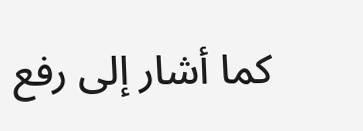كما أشار إلى رفع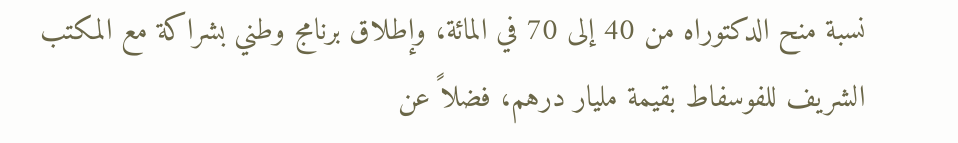نسبة منح الدكتوراه من 40 إلى 70 في المائة، وإطلاق برنامج وطني بشراكة مع المكتب الشريف للفوسفاط بقيمة مليار درهم، فضلاً عن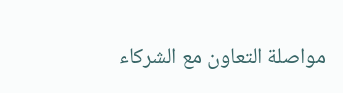مواصلة التعاون مع الشركاء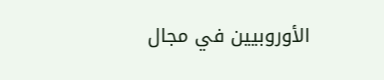الأوروبيين في مجال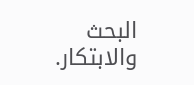البحث والابتكار.